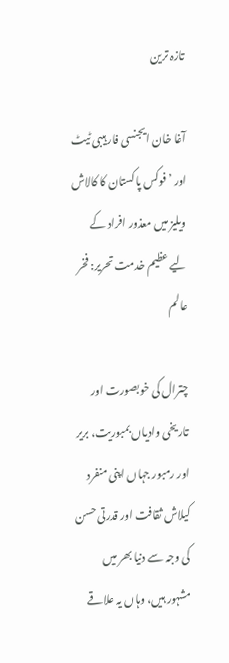تازہ ترین

آغا خان ایجنسی فار ہیبی ٹیٹ اور ’فوکس پاکستان کا کالاش ویلیز میں معذور افراد کے لیے عظیم خدمت تحریر: فخر عالم

چترال کی خوبصورت اور تاریخی وادیاں بمبوریت، بریر اور رمبور جہاں اپنی منفرد کیلاش ثقافت اور قدرتی حسن کی وجہ سے دنیا بھر میں مشہور ہیں، وہاں یہ علاقے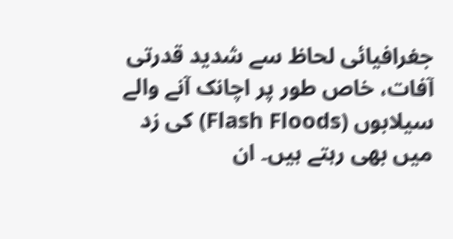جغرافیائی لحاظ سے شدید قدرتی آفات، خاص طور پر اچانک آنے والے سیلابوں (Flash Floods) کی زد میں بھی رہتے ہیں۔ ان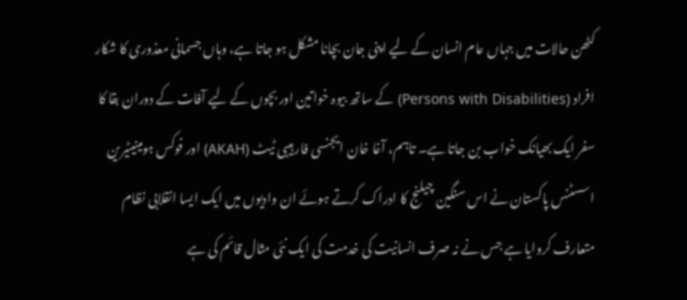کٹھن حالات میں جہاں عام انسان کے لیے اپنی جان بچانا مشکل ہو جاتا ہے، وہاں جسمانی معذوری کا شکار افراد (Persons with Disabilities) کے ساتھ بیوہ خواتین اور بچوں کے لیے آفات کے دوران بقا کا سفر ایک بھیانک خواب بن جاتا ہے۔ تاہم، آغا خان ایجنسی فار ہیبی ٹیٹ (AKAH) اور فوکس ہومینیٹیرین اسسٹنس پاکستان نے اس سنگین چیلنج کا ادراک کرتے ہوئے ان وادیوں میں ایک ایسا انقلابی نظام متعارف کروایا ہے جس نے نہ صرف انسانیت کی خدمت کی ایک نئی مثال قائم کی ہے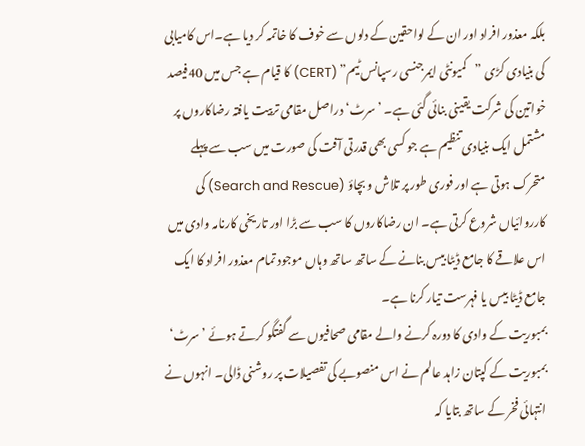بلکہ معذور افراد اور ان کے لواحقین کے دلوں سے خوف کا خاتمہ کر دیا ہے۔اس کامیابی کی بنیادی کڑی ”کمیونٹی ایمرجنسی رسپانس ٹیم” (CERT) کا قیام ہے جس میں 40فیصد خواتین کی شرکت یقینی بنائی گئی ہے۔ ’سرٹ‘ دراصل مقامی تربیت یافتہ رضاکاروں پر مشتمل ایک بنیادی تنظیم ہے جو کسی بھی قدرتی آفت کی صورت میں سب سے پہلے متحرک ہوتی ہے اور فوری طور پر تلاش و بچاؤ (Search and Rescue) کی کارروائیاں شروع کرتی ہے۔ ان رضاکاروں کا سب سے بڑا اور تاریخی کارنامہ وادی میں اس علاقے کا جامع ڈیٹا بیس بنانے کے ساتھ ساتھ وہاں موجود تمام معذور افراد کا ایک جامع ڈیٹا بیس یا فہرست تیار کرنا ہے۔
بمبوریت کے وادی کا دورہ کرنے والے مقامی صحافیوں سے گفتگو کرتے ہوئے ’سرٹ‘ بمبوریت کے کپتان زاہد عالم نے اس منصوبے کی تفصیلات پر روشنی ڈالی۔ انہوں نے انتہائی فخر کے ساتھ بتایا کہ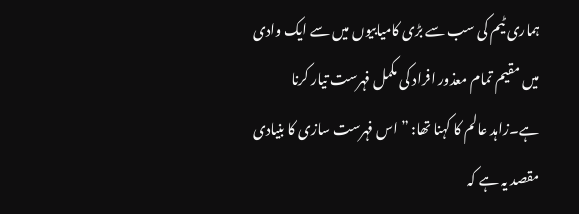ہماری ٹیم کی سب سے بڑی کامیابیوں میں سے ایک وادی میں مقیم تمام معذور افراد کی مکمل فہرست تیار کرنا ہے۔زاہد عالم کا کہنا تھا: ”اس فہرست سازی کا بنیادی مقصد یہ ہے کہ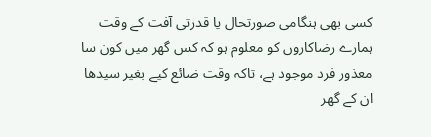کسی بھی ہنگامی صورتحال یا قدرتی آفت کے وقت ہمارے رضاکاروں کو معلوم ہو کہ کس گھر میں کون سا معذور فرد موجود ہے، تاکہ وقت ضائع کیے بغیر سیدھا ان کے گھر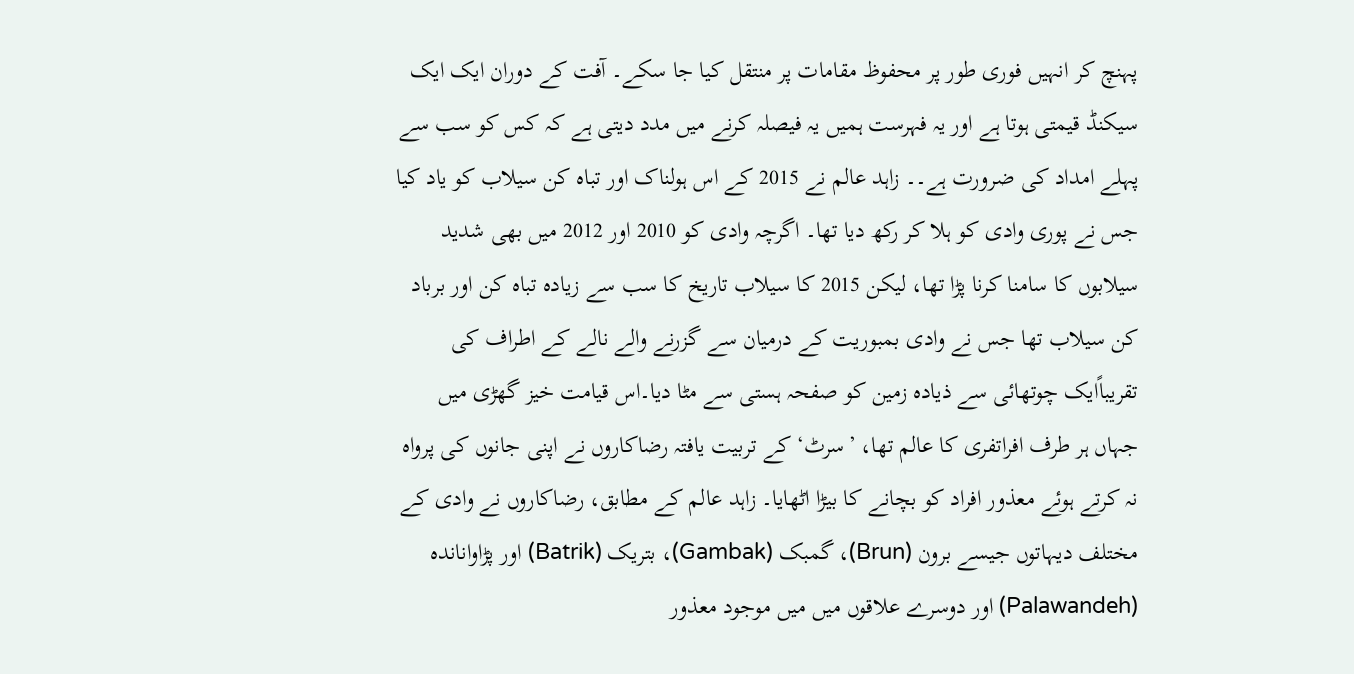پہنچ کر انہیں فوری طور پر محفوظ مقامات پر منتقل کیا جا سکے۔ آفت کے دوران ایک ایک سیکنڈ قیمتی ہوتا ہے اور یہ فہرست ہمیں یہ فیصلہ کرنے میں مدد دیتی ہے کہ کس کو سب سے پہلے امداد کی ضرورت ہے۔۔ زاہد عالم نے 2015 کے اس ہولناک اور تباہ کن سیلاب کو یاد کیا جس نے پوری وادی کو ہلا کر رکھ دیا تھا۔ اگرچہ وادی کو 2010 اور 2012 میں بھی شدید سیلابوں کا سامنا کرنا پڑا تھا، لیکن 2015 کا سیلاب تاریخ کا سب سے زیادہ تباہ کن اور برباد کن سیلاب تھا جس نے وادی بمبوریت کے درمیان سے گزرنے والے نالے کے اطراف کی تقریباًایک چوتھائی سے ذیادہ زمین کو صفحہ ہستی سے مٹا دیا۔اس قیامت خیز گھڑی میں جہاں ہر طرف افراتفری کا عالم تھا، ’سرٹ‘ کے تربیت یافتہ رضاکاروں نے اپنی جانوں کی پرواہ نہ کرتے ہوئے معذور افراد کو بچانے کا بیڑا اٹھایا۔ زاہد عالم کے مطابق، رضاکاروں نے وادی کے مختلف دیہاتوں جیسے برون (Brun)، گمبک (Gambak)، بتریک (Batrik) اور پڑاواناندہ (Palawandeh) اور دوسرے علاقوں میں میں موجود معذور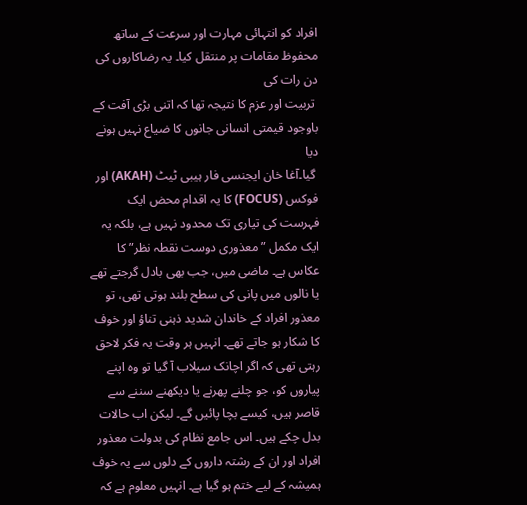افراد کو انتہائی مہارت اور سرعت کے ساتھ محفوظ مقامات پر منتقل کیا۔ یہ رضاکاروں کی دن رات کی
 تربیت اور عزم کا نتیجہ تھا کہ اتنی بڑی آفت کے باوجود قیمتی انسانی جانوں کا ضیاع نہیں ہونے دیا
 گیا۔آغا خان ایجنسی فار ہیبی ٹیٹ (AKAH) اور فوکس (FOCUS) کا یہ اقدام محض ایک فہرست کی تیاری تک محدود نہیں ہے، بلکہ یہ ایک مکمل ”معذوری دوست نقطہ نظر” کا عکاس ہے۔ ماضی میں، جب بھی بادل گرجتے تھے یا نالوں میں پانی کی سطح بلند ہوتی تھی، تو معذور افراد کے خاندان شدید ذہنی تناؤ اور خوف کا شکار ہو جاتے تھے۔ انہیں ہر وقت یہ فکر لاحق رہتی تھی کہ اگر اچانک سیلاب آ گیا تو وہ اپنے پیاروں کو، جو چلنے پھرنے یا دیکھنے سننے سے قاصر ہیں، کیسے بچا پائیں گے۔ لیکن اب حالات بدل چکے ہیں۔ اس جامع نظام کی بدولت معذور افراد اور ان کے رشتہ داروں کے دلوں سے یہ خوف ہمیشہ کے لیے ختم ہو گیا ہے۔ انہیں معلوم ہے کہ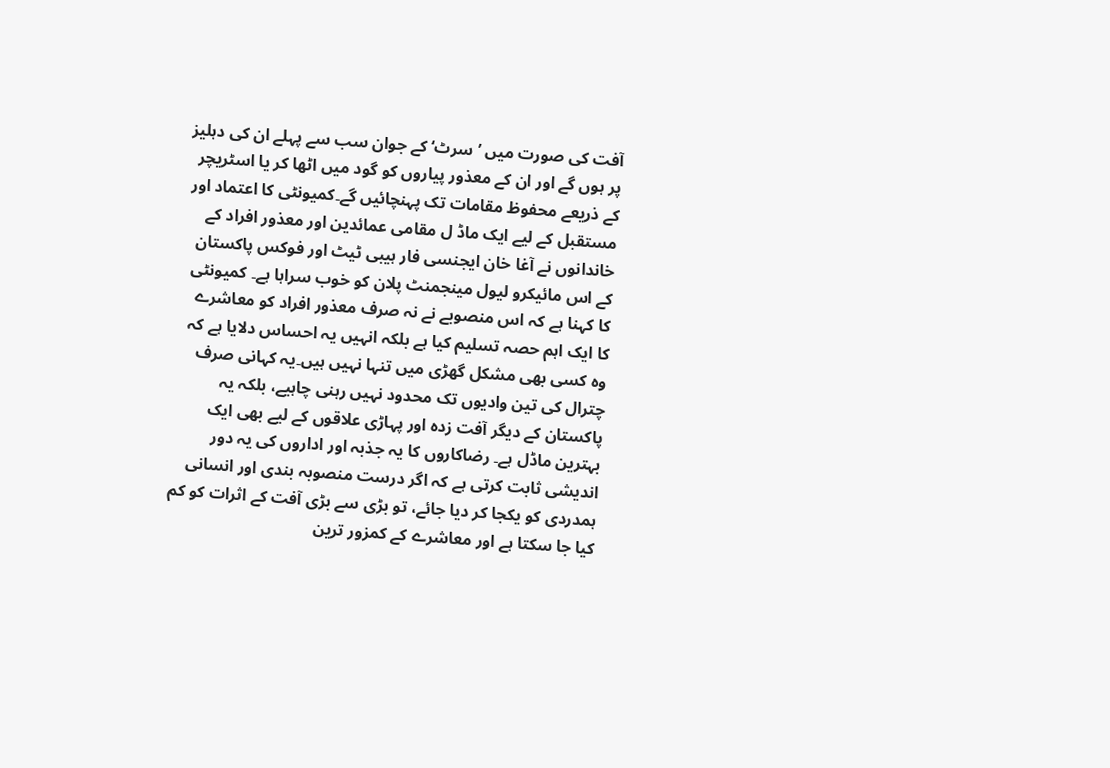آفت کی صورت میں ’سرٹ‘ کے جوان سب سے پہلے ان کی دہلیز پر ہوں گے اور ان کے معذور پیاروں کو گود میں اٹھا کر یا اسٹریچر کے ذریعے محفوظ مقامات تک پہنچائیں گے۔کمیونٹی کا اعتماد اور مستقبل کے لیے ایک ماڈ ل مقامی عمائدین اور معذور افراد کے خاندانوں نے آغا خان ایجنسی فار ہیبی ٹیٹ اور فوکس پاکستان کے اس مائیکرو لیول مینجمنٹ پلان کو خوب سراہا ہے۔ کمیونٹی کا کہنا ہے کہ اس منصوبے نے نہ صرف معذور افراد کو معاشرے کا ایک اہم حصہ تسلیم کیا ہے بلکہ انہیں یہ احساس دلایا ہے کہ وہ کسی بھی مشکل گھڑی میں تنہا نہیں ہیں۔یہ کہانی صرف چترال کی تین وادیوں تک محدود نہیں رہنی چاہیے، بلکہ یہ پاکستان کے دیگر آفت زدہ اور پہاڑی علاقوں کے لیے بھی ایک بہترین ماڈل ہے۔ رضاکاروں کا یہ جذبہ اور اداروں کی یہ دور اندیشی ثابت کرتی ہے کہ اگر درست منصوبہ بندی اور انسانی ہمدردی کو یکجا کر دیا جائے، تو بڑی سے بڑی آفت کے اثرات کو کم کیا جا سکتا ہے اور معاشرے کے کمزور ترین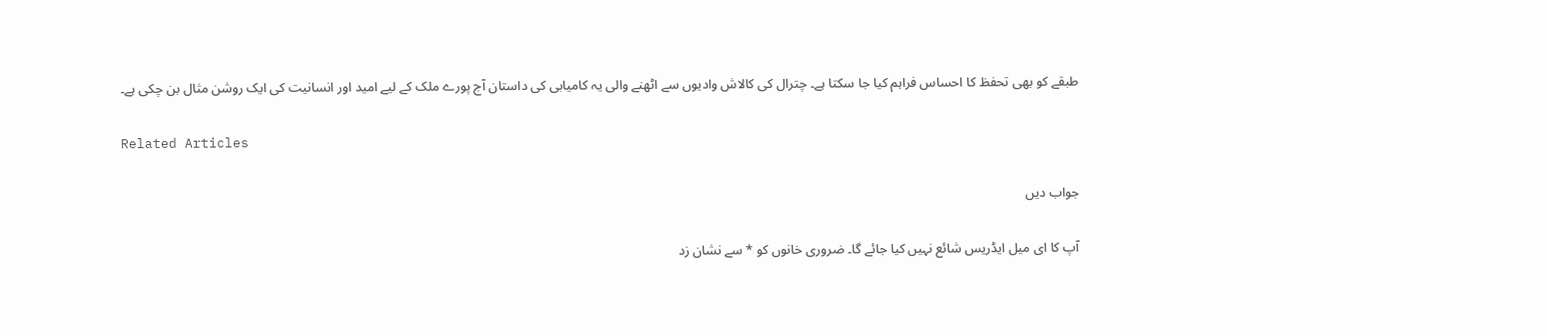طبقے کو بھی تحفظ کا احساس فراہم کیا جا سکتا ہے۔ چترال کی کالاش وادیوں سے اٹھنے والی یہ کامیابی کی داستان آج پورے ملک کے لیے امید اور انسانیت کی ایک روشن مثال بن چکی ہے۔

Related Articles

جواب دیں

آپ کا ای میل ایڈریس شائع نہیں کیا جائے گا۔ ضروری خانوں کو * سے نشان زد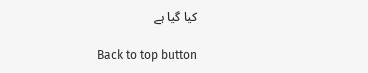کیا گیا ہے

Back to top button